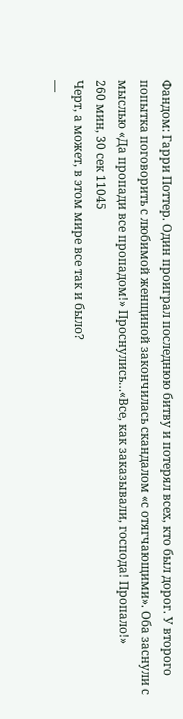Фандом: Гарри Поттер. Один проиграл последнюю битву и потерял всех, кто был дорог. У второго попытка поговорить с любимой женщиной закончилась скандалом «с отягчающими». Оба заснули с мыслью «Да пропади все пропадом!» Проснулись…«Все, как заказывали, господа! Пропало!»
260 мин, 30 сек 11045
Черт, а может, в этом мире все так и было?
—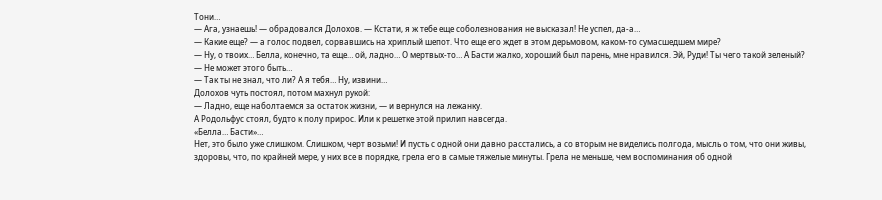Тони…
— Ага, узнаешь! — обрадовался Долохов. — Кстати, я ж тебе еще соболезнования не высказал! Не успел, да-а…
— Какие еще? — а голос подвел, сорвавшись на хриплый шепот. Что еще его ждет в этом дерьмовом, каком-то сумасшедшем мире?
— Ну, о твоих… Белла, конечно, та еще… ой, ладно… О мертвых-то… А Басти жалко, хороший был парень, мне нравился. Эй, Руди! Ты чего такой зеленый?
— Не может этого быть…
— Так ты не знал, что ли? А я тебя… Ну, извини…
Долохов чуть постоял, потом махнул рукой:
— Ладно, еще наболтаемся за остаток жизни, — и вернулся на лежанку.
А Родольфус стоял, будто к полу прирос. Или к решетке этой прилип навсегда.
«Белла… Басти»…
Нет, это было уже слишком. Слишком, черт возьми! И пусть с одной они давно расстались, а со вторым не виделись полгода, мысль о том, что они живы, здоровы, что, по крайней мере, у них все в порядке, грела его в самые тяжелые минуты. Грела не меньше, чем воспоминания об одной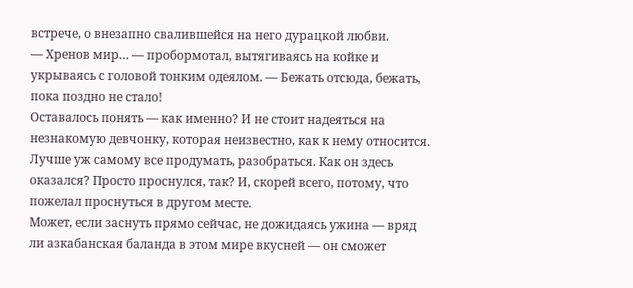встрече, о внезапно свалившейся на него дурацкой любви.
— Хренов мир… — пробормотал, вытягиваясь на койке и укрываясь с головой тонким одеялом. — Бежать отсюда, бежать, пока поздно не стало!
Оставалось понять — как именно? И не стоит надеяться на незнакомую девчонку, которая неизвестно, как к нему относится. Лучше уж самому все продумать, разобраться. Как он здесь оказался? Просто проснулся, так? И, скорей всего, потому, что пожелал проснуться в другом месте.
Может, если заснуть прямо сейчас, не дожидаясь ужина — вряд ли азкабанская баланда в этом мире вкусней — он сможет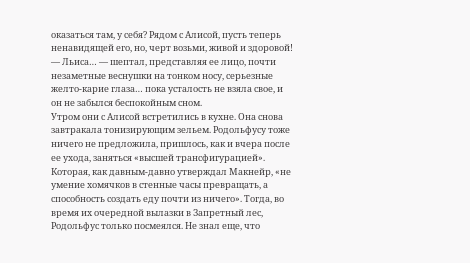оказаться там, у себя? Рядом с Алисой, пусть теперь ненавидящей его, но, черт возьми, живой и здоровой!
— Льиса… — шептал, представляя ее лицо, почти незаметные веснушки на тонком носу, серьезные желто-карие глаза… пока усталость не взяла свое, и он не забылся беспокойным сном.
Утром они с Алисой встретились в кухне. Она снова завтракала тонизирующим зельем. Родольфусу тоже ничего не предложила, пришлось, как и вчера после ее ухода, заняться «высшей трансфигурацией». Которая, как давным-давно утверждал Макнейр, «не умение хомячков в стенные часы превращать, а способность создать еду почти из ничего». Тогда, во время их очередной вылазки в Запретный лес, Родольфус только посмеялся. Не знал еще, что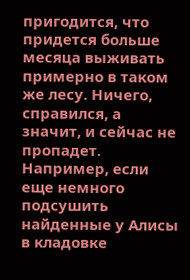пригодится, что придется больше месяца выживать примерно в таком же лесу. Ничего, справился, а значит, и сейчас не пропадет. Например, если еще немного подсушить найденные у Алисы в кладовке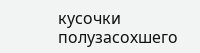кусочки полузасохшего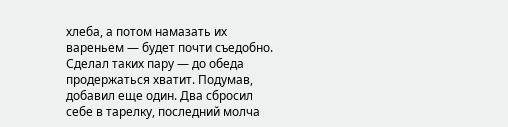хлеба, а потом намазать их вареньем — будет почти съедобно. Сделал таких пару — до обеда продержаться хватит. Подумав, добавил еще один. Два сбросил себе в тарелку, последний молча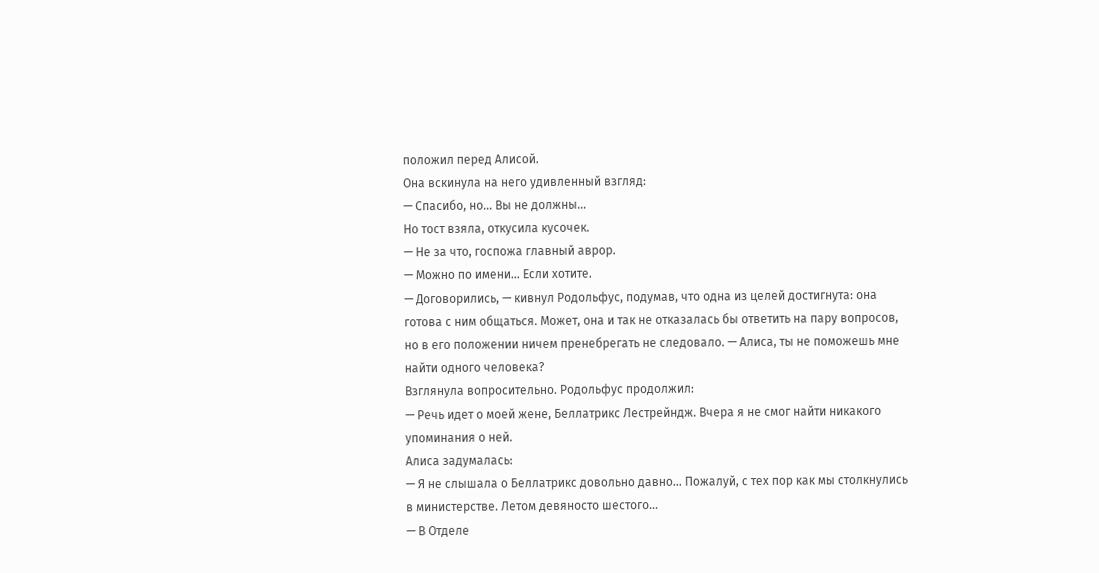положил перед Алисой.
Она вскинула на него удивленный взгляд:
— Спасибо, но… Вы не должны…
Но тост взяла, откусила кусочек.
— Не за что, госпожа главный аврор.
— Можно по имени… Если хотите.
— Договорились, — кивнул Родольфус, подумав, что одна из целей достигнута: она готова с ним общаться. Может, она и так не отказалась бы ответить на пару вопросов, но в его положении ничем пренебрегать не следовало. — Алиса, ты не поможешь мне найти одного человека?
Взглянула вопросительно. Родольфус продолжил:
— Речь идет о моей жене, Беллатрикс Лестрейндж. Вчера я не смог найти никакого упоминания о ней.
Алиса задумалась:
— Я не слышала о Беллатрикс довольно давно… Пожалуй, с тех пор как мы столкнулись в министерстве. Летом девяносто шестого…
— В Отделе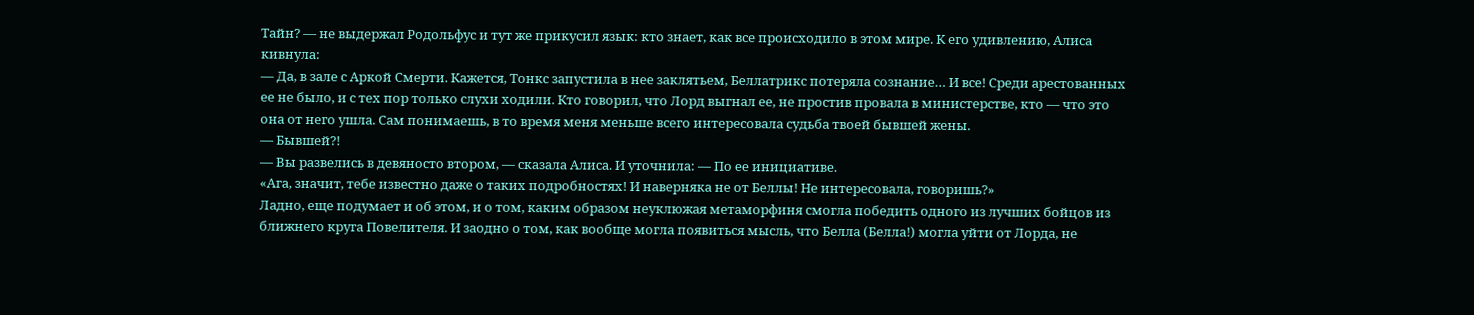Тайн? — не выдержал Родольфус и тут же прикусил язык: кто знает, как все происходило в этом мире. К его удивлению, Алиса кивнула:
— Да, в зале с Аркой Смерти. Кажется, Тонкс запустила в нее заклятьем, Беллатрикс потеряла сознание… И все! Среди арестованных ее не было, и с тех пор только слухи ходили. Кто говорил, что Лорд выгнал ее, не простив провала в министерстве, кто — что это она от него ушла. Сам понимаешь, в то время меня меньше всего интересовала судьба твоей бывшей жены.
— Бывшей?!
— Вы развелись в девяносто втором, — сказала Алиса. И уточнила: — По ее инициативе.
«Ага, значит, тебе известно даже о таких подробностях! И наверняка не от Беллы! Не интересовала, говоришь?»
Ладно, еще подумает и об этом, и о том, каким образом неуклюжая метаморфиня смогла победить одного из лучших бойцов из ближнего круга Повелителя. И заодно о том, как вообще могла появиться мысль, что Белла (Белла!) могла уйти от Лорда, не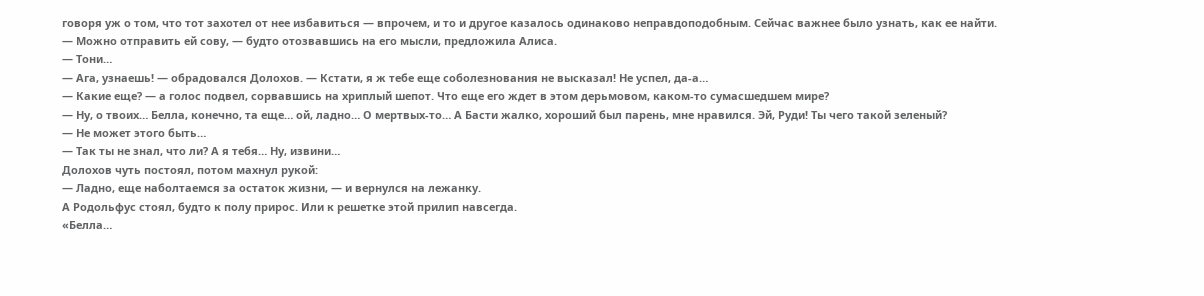говоря уж о том, что тот захотел от нее избавиться — впрочем, и то и другое казалось одинаково неправдоподобным. Сейчас важнее было узнать, как ее найти.
— Можно отправить ей сову, — будто отозвавшись на его мысли, предложила Алиса.
— Тони…
— Ага, узнаешь! — обрадовался Долохов. — Кстати, я ж тебе еще соболезнования не высказал! Не успел, да-а…
— Какие еще? — а голос подвел, сорвавшись на хриплый шепот. Что еще его ждет в этом дерьмовом, каком-то сумасшедшем мире?
— Ну, о твоих… Белла, конечно, та еще… ой, ладно… О мертвых-то… А Басти жалко, хороший был парень, мне нравился. Эй, Руди! Ты чего такой зеленый?
— Не может этого быть…
— Так ты не знал, что ли? А я тебя… Ну, извини…
Долохов чуть постоял, потом махнул рукой:
— Ладно, еще наболтаемся за остаток жизни, — и вернулся на лежанку.
А Родольфус стоял, будто к полу прирос. Или к решетке этой прилип навсегда.
«Белла…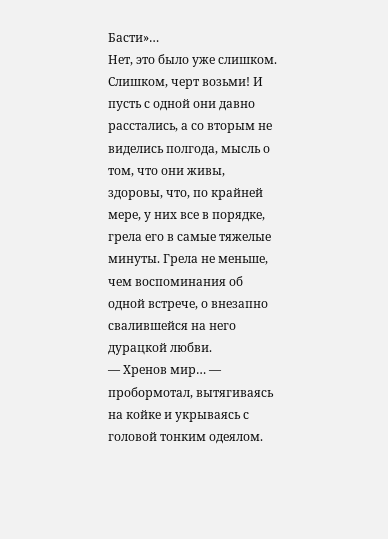Басти»…
Нет, это было уже слишком. Слишком, черт возьми! И пусть с одной они давно расстались, а со вторым не виделись полгода, мысль о том, что они живы, здоровы, что, по крайней мере, у них все в порядке, грела его в самые тяжелые минуты. Грела не меньше, чем воспоминания об одной встрече, о внезапно свалившейся на него дурацкой любви.
— Хренов мир… — пробормотал, вытягиваясь на койке и укрываясь с головой тонким одеялом.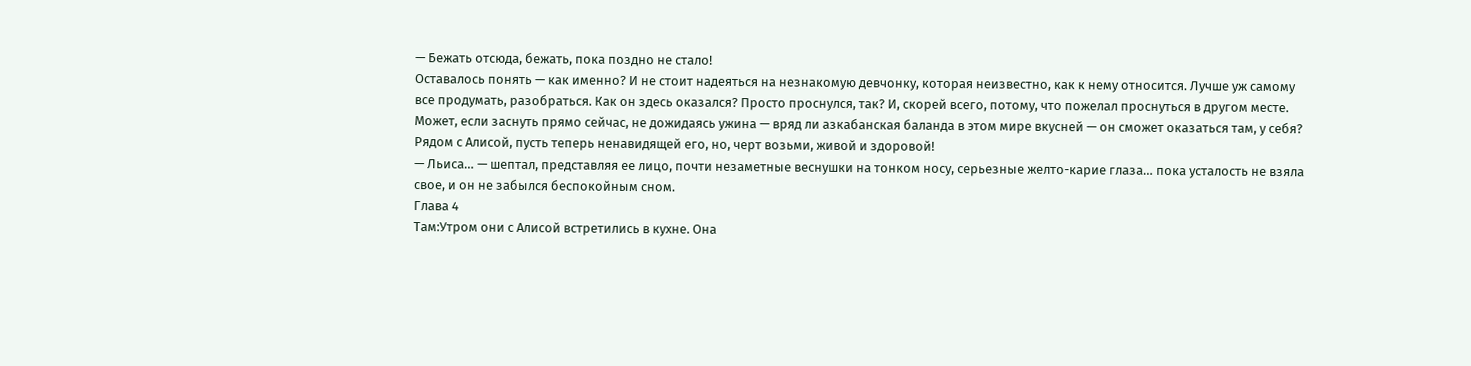— Бежать отсюда, бежать, пока поздно не стало!
Оставалось понять — как именно? И не стоит надеяться на незнакомую девчонку, которая неизвестно, как к нему относится. Лучше уж самому все продумать, разобраться. Как он здесь оказался? Просто проснулся, так? И, скорей всего, потому, что пожелал проснуться в другом месте.
Может, если заснуть прямо сейчас, не дожидаясь ужина — вряд ли азкабанская баланда в этом мире вкусней — он сможет оказаться там, у себя? Рядом с Алисой, пусть теперь ненавидящей его, но, черт возьми, живой и здоровой!
— Льиса… — шептал, представляя ее лицо, почти незаметные веснушки на тонком носу, серьезные желто-карие глаза… пока усталость не взяла свое, и он не забылся беспокойным сном.
Глава 4
Там:Утром они с Алисой встретились в кухне. Она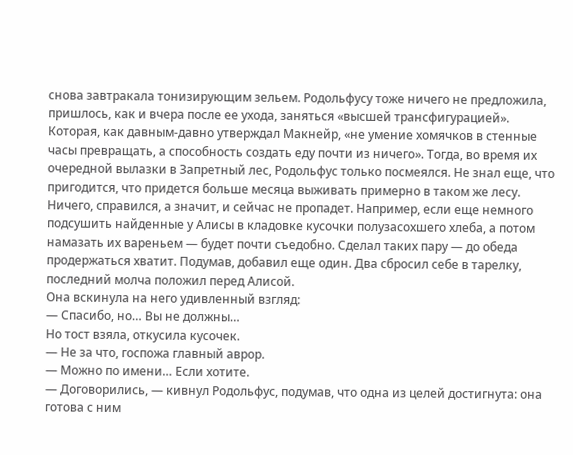снова завтракала тонизирующим зельем. Родольфусу тоже ничего не предложила, пришлось, как и вчера после ее ухода, заняться «высшей трансфигурацией». Которая, как давным-давно утверждал Макнейр, «не умение хомячков в стенные часы превращать, а способность создать еду почти из ничего». Тогда, во время их очередной вылазки в Запретный лес, Родольфус только посмеялся. Не знал еще, что пригодится, что придется больше месяца выживать примерно в таком же лесу. Ничего, справился, а значит, и сейчас не пропадет. Например, если еще немного подсушить найденные у Алисы в кладовке кусочки полузасохшего хлеба, а потом намазать их вареньем — будет почти съедобно. Сделал таких пару — до обеда продержаться хватит. Подумав, добавил еще один. Два сбросил себе в тарелку, последний молча положил перед Алисой.
Она вскинула на него удивленный взгляд:
— Спасибо, но… Вы не должны…
Но тост взяла, откусила кусочек.
— Не за что, госпожа главный аврор.
— Можно по имени… Если хотите.
— Договорились, — кивнул Родольфус, подумав, что одна из целей достигнута: она готова с ним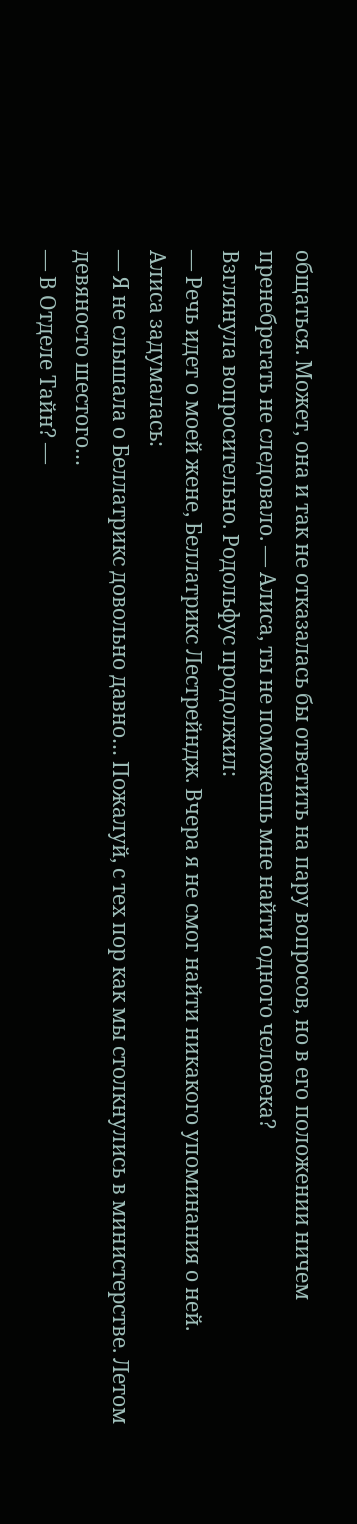общаться. Может, она и так не отказалась бы ответить на пару вопросов, но в его положении ничем пренебрегать не следовало. — Алиса, ты не поможешь мне найти одного человека?
Взглянула вопросительно. Родольфус продолжил:
— Речь идет о моей жене, Беллатрикс Лестрейндж. Вчера я не смог найти никакого упоминания о ней.
Алиса задумалась:
— Я не слышала о Беллатрикс довольно давно… Пожалуй, с тех пор как мы столкнулись в министерстве. Летом девяносто шестого…
— В Отделе Тайн? —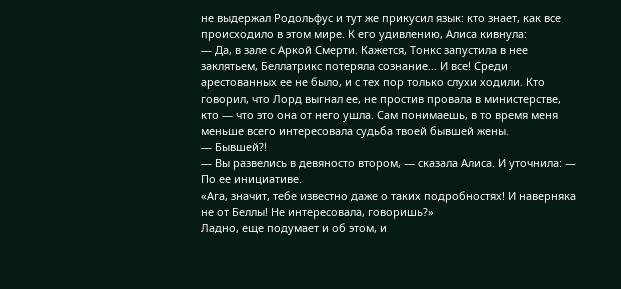не выдержал Родольфус и тут же прикусил язык: кто знает, как все происходило в этом мире. К его удивлению, Алиса кивнула:
— Да, в зале с Аркой Смерти. Кажется, Тонкс запустила в нее заклятьем, Беллатрикс потеряла сознание… И все! Среди арестованных ее не было, и с тех пор только слухи ходили. Кто говорил, что Лорд выгнал ее, не простив провала в министерстве, кто — что это она от него ушла. Сам понимаешь, в то время меня меньше всего интересовала судьба твоей бывшей жены.
— Бывшей?!
— Вы развелись в девяносто втором, — сказала Алиса. И уточнила: — По ее инициативе.
«Ага, значит, тебе известно даже о таких подробностях! И наверняка не от Беллы! Не интересовала, говоришь?»
Ладно, еще подумает и об этом, и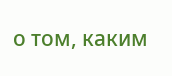о том, каким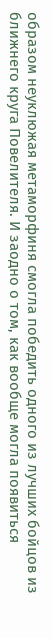образом неуклюжая метаморфиня смогла победить одного из лучших бойцов из ближнего круга Повелителя. И заодно о том, как вообще могла появиться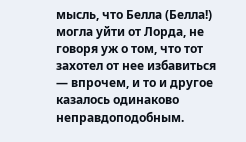мысль, что Белла (Белла!) могла уйти от Лорда, не говоря уж о том, что тот захотел от нее избавиться — впрочем, и то и другое казалось одинаково неправдоподобным.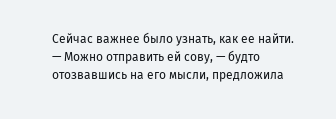Сейчас важнее было узнать, как ее найти.
— Можно отправить ей сову, — будто отозвавшись на его мысли, предложила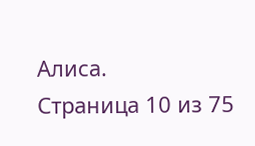Алиса.
Страница 10 из 75